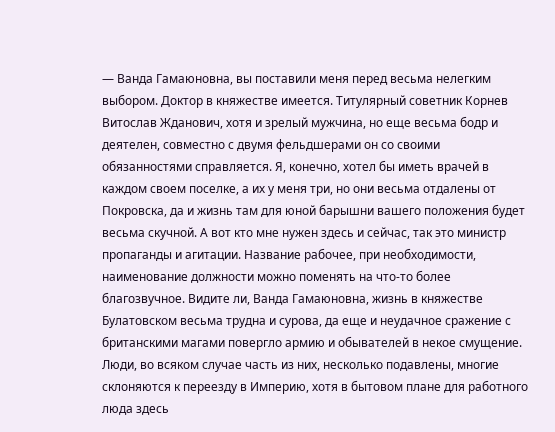— Ванда Гамаюновна, вы поставили меня перед весьма нелегким выбором. Доктор в княжестве имеется. Титулярный советник Корнев Витослав Жданович, хотя и зрелый мужчина, но еще весьма бодр и деятелен, совместно с двумя фельдшерами он со своими обязанностями справляется. Я, конечно, хотел бы иметь врачей в каждом своем поселке, а их у меня три, но они весьма отдалены от Покровска, да и жизнь там для юной барышни вашего положения будет весьма скучной. А вот кто мне нужен здесь и сейчас, так это министр пропаганды и агитации. Название рабочее, при необходимости, наименование должности можно поменять на что-то более благозвучное. Видите ли, Ванда Гамаюновна, жизнь в княжестве Булатовском весьма трудна и сурова, да еще и неудачное сражение с британскими магами повергло армию и обывателей в некое смущение. Люди, во всяком случае часть из них, несколько подавлены, многие склоняются к переезду в Империю, хотя в бытовом плане для работного люда здесь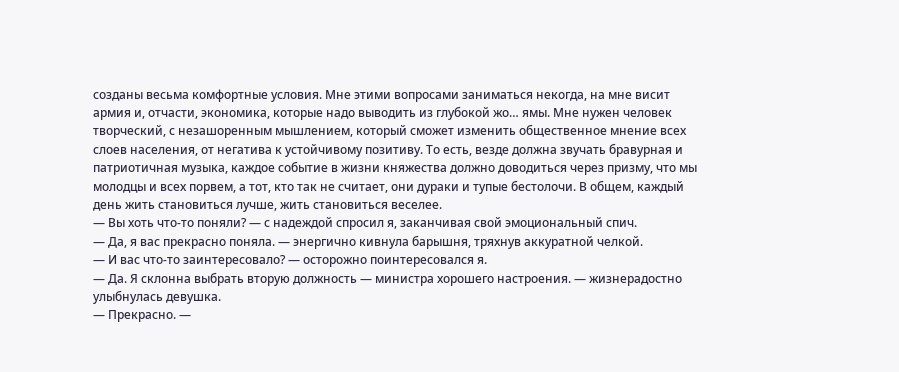созданы весьма комфортные условия. Мне этими вопросами заниматься некогда, на мне висит армия и, отчасти, экономика, которые надо выводить из глубокой жо… ямы. Мне нужен человек творческий, с незашоренным мышлением, который сможет изменить общественное мнение всех слоев населения, от негатива к устойчивому позитиву. То есть, везде должна звучать бравурная и патриотичная музыка, каждое событие в жизни княжества должно доводиться через призму, что мы молодцы и всех порвем, а тот, кто так не считает, они дураки и тупые бестолочи. В общем, каждый день жить становиться лучше, жить становиться веселее.
— Вы хоть что-то поняли? — с надеждой спросил я, заканчивая свой эмоциональный спич.
— Да, я вас прекрасно поняла. — энергично кивнула барышня, тряхнув аккуратной челкой.
— И вас что-то заинтересовало? — осторожно поинтересовался я.
— Да. Я склонна выбрать вторую должность — министра хорошего настроения. — жизнерадостно улыбнулась девушка.
— Прекрасно. —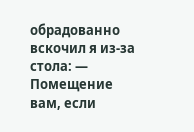обрадованно вскочил я из-за стола: — Помещение вам, если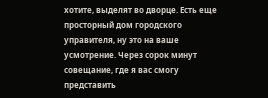хотите, выделят во дворце. Есть еще просторный дом городского управителя, ну это на ваше усмотрение. Через сорок минут совещание, где я вас смогу представить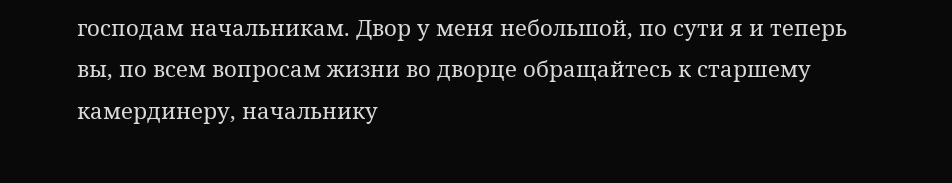господам начальникам. Двор у меня небольшой, по сути я и теперь вы, по всем вопросам жизни во дворце обращайтесь к старшему камердинеру, начальнику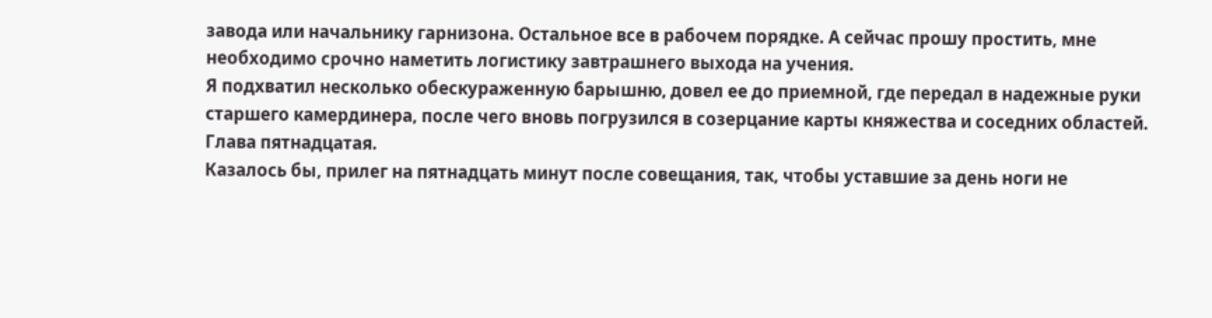завода или начальнику гарнизона. Остальное все в рабочем порядке. А сейчас прошу простить, мне необходимо срочно наметить логистику завтрашнего выхода на учения.
Я подхватил несколько обескураженную барышню, довел ее до приемной, где передал в надежные руки старшего камердинера, после чего вновь погрузился в созерцание карты княжества и соседних областей.
Глава пятнадцатая.
Казалось бы, прилег на пятнадцать минут после совещания, так, чтобы уставшие за день ноги не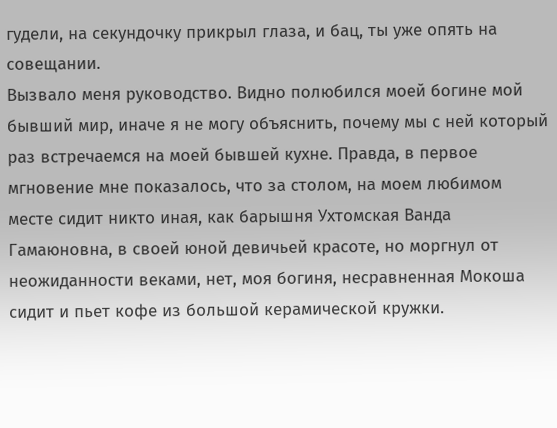гудели, на секундочку прикрыл глаза, и бац, ты уже опять на совещании.
Вызвало меня руководство. Видно полюбился моей богине мой бывший мир, иначе я не могу объяснить, почему мы с ней который раз встречаемся на моей бывшей кухне. Правда, в первое мгновение мне показалось, что за столом, на моем любимом месте сидит никто иная, как барышня Ухтомская Ванда Гамаюновна, в своей юной девичьей красоте, но моргнул от неожиданности веками, нет, моя богиня, несравненная Мокоша сидит и пьет кофе из большой керамической кружки.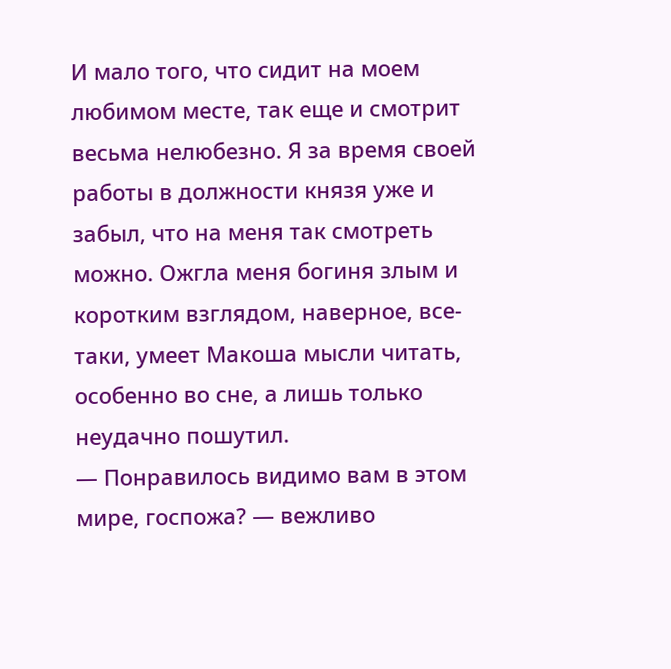И мало того, что сидит на моем любимом месте, так еще и смотрит весьма нелюбезно. Я за время своей работы в должности князя уже и забыл, что на меня так смотреть можно. Ожгла меня богиня злым и коротким взглядом, наверное, все-таки, умеет Макоша мысли читать, особенно во сне, а лишь только неудачно пошутил.
— Понравилось видимо вам в этом мире, госпожа? — вежливо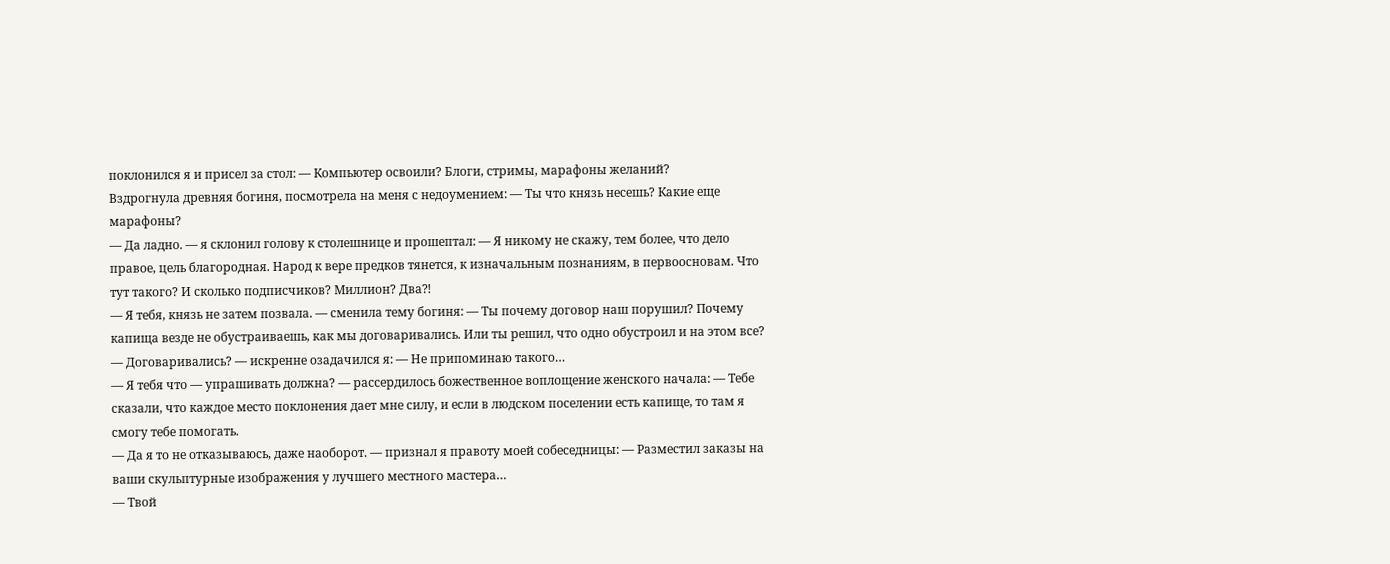поклонился я и присел за стол: — Компьютер освоили? Блоги, стримы, марафоны желаний?
Вздрогнула древняя богиня, посмотрела на меня с недоумением: — Ты что князь несешь? Какие еще марафоны?
— Да ладно. — я склонил голову к столешнице и прошептал: — Я никому не скажу, тем более, что дело правое, цель благородная. Народ к вере предков тянется, к изначальным познаниям, в первоосновам. Что тут такого? И сколько подписчиков? Миллион? Два⁈
— Я тебя, князь не затем позвала. — сменила тему богиня: — Ты почему договор наш порушил? Почему капища везде не обустраиваешь, как мы договаривались. Или ты решил, что одно обустроил и на этом все?
— Договаривались? — искренне озадачился я: — Не припоминаю такого…
— Я тебя что — упрашивать должна? — рассердилось божественное воплощение женского начала: — Тебе сказали, что каждое место поклонения дает мне силу, и если в людском поселении есть капище, то там я смогу тебе помогать.
— Да я то не отказываюсь, даже наоборот. — признал я правоту моей собеседницы: — Разместил заказы на ваши скульптурные изображения у лучшего местного мастера…
— Твой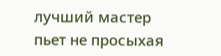лучший мастер пьет не просыхая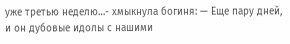уже третью неделю…- хмыкнула богиня: — Еще пару дней, и он дубовые идолы с нашими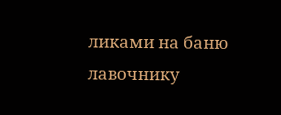ликами на баню лавочнику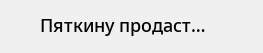Пяткину продаст…